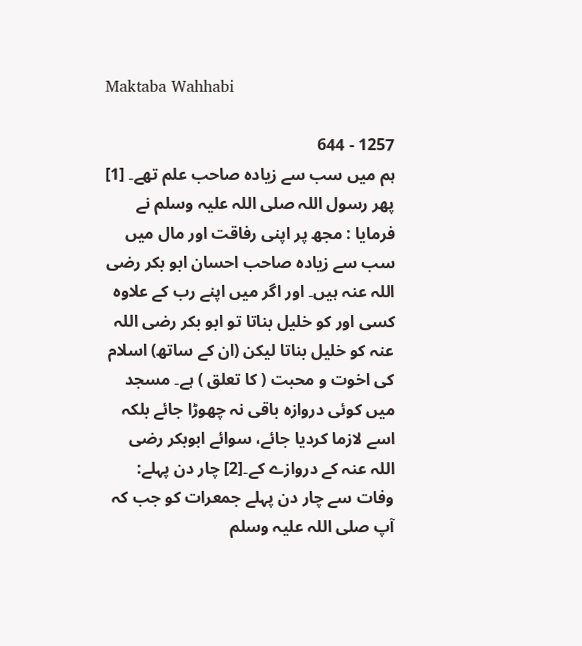Maktaba Wahhabi

1257 - 644
ہم میں سب سے زیادہ صاحب علم تھے۔ [1] پھر رسول اللہ صلی اللہ علیہ وسلم نے فرمایا : مجھ پر اپنی رفاقت اور مال میں سب سے زیادہ صاحب احسان ابو بکر رضی اللہ عنہ ہیں۔ اور اگر میں اپنے رب کے علاوہ کسی اور کو خلیل بناتا تو ابو بکر رضی اللہ عنہ کو خلیل بناتا لیکن (ان کے ساتھ) اسلام کی اخوت و محبت ( کا تعلق ) ہے۔ مسجد میں کوئی دروازہ باقی نہ چھوڑا جائے بلکہ اسے لازما کردیا جائے، سوائے ابوبکر رضی اللہ عنہ کے دروازے کے۔[2] چار دن پہلے: وفات سے چار دن پہلے جمعرات کو جب کہ آپ صلی اللہ علیہ وسلم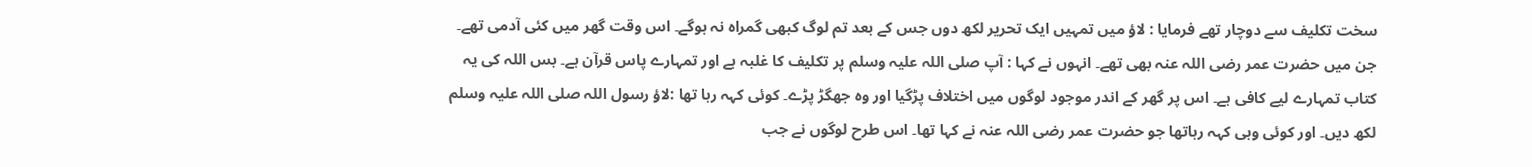سخت تکلیف سے دوچار تھے فرمایا : لاؤ میں تمہیں ایک تحریر لکھ دوں جس کے بعد تم لوگ کبھی گمراہ نہ ہوگے۔ اس وقت گھر میں کئی آدمی تھے۔ جن میں حضرت عمر رضی اللہ عنہ بھی تھے۔ انہوں نے کہا : آپ صلی اللہ علیہ وسلم پر تکلیف کا غلبہ ہے اور تمہارے پاس قرآن ہے۔ بس اللہ کی یہ کتاب تمہارے لیے کافی ہے۔ اس پر گھر کے اندر موجود لوگوں میں اختلاف پڑگیا اور وہ جھگڑ پڑے۔ کوئی کہہ رہا تھا :لاؤ رسول اللہ صلی اللہ علیہ وسلم لکھ دیں۔ اور کوئی وہی کہہ رہاتھا جو حضرت عمر رضی اللہ عنہ نے کہا تھا۔ اس طرح لوگوں نے جب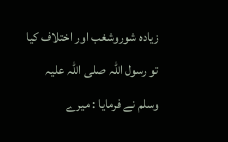زیادہ شوروشغب اور اختلاف کیا تو رسول اللہ صلی اللہ علیہ وسلم نے فرمایا : میرے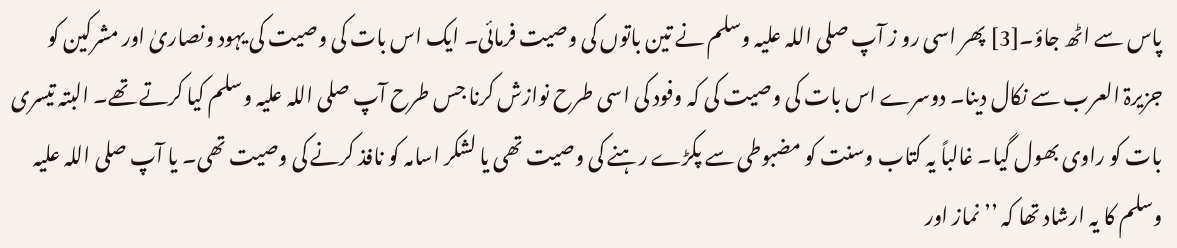پاس سے اٹھ جاؤ۔[3] پھر اسی رو ز آپ صلی اللہ علیہ وسلم نے تین باتوں کی وصیت فرمائی۔ ایک اس بات کی وصیت کی یہود ونصاریٰ اور مشرکین کو جزیرۃ العرب سے نکال دینا۔ دوسرے اس بات کی وصیت کی کہ وفود کی اسی طرح نوازش کرنا جس طرح آپ صلی اللہ علیہ وسلم کیا کرتے تھے۔ البتہ تیسری بات کو راوی بھول گیا۔ غالباً یہ کتاب وسنت کو مضبوطی سے پکڑے رہنے کی وصیت تھی یا لشکر اسامہ کو نافذ کرنے کی وصیت تھی۔ یا آپ صلی اللہ علیہ وسلم کا یہ ارشاد تھا کہ ’’نماز اور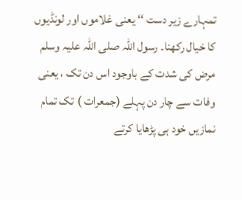تمہارے زیر دست ‘‘ یعنی غلاموں اور لونڈیوں کا خیال رکھنا۔ رسول اللہ صلی اللہ علیہ وسلم مرض کی شدت کے باوجود اس دن تک ، یعنی وفات سے چار دن پہلے (جمعرات ) تک تمام نمازیں خود ہی پڑھایا کرتے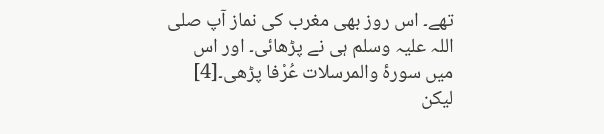تھے۔ اس روز بھی مغرب کی نماز آپ صلی اللہ علیہ وسلم ہی نے پڑھائی۔ اور اس میں سورۂ والمرسلات عُرْفا پڑھی۔[4] لیکن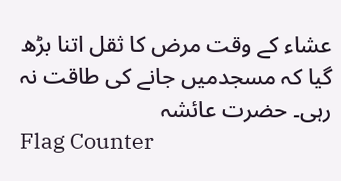عشاء کے وقت مرض کا ثقل اتنا بڑھ گیا کہ مسجدمیں جانے کی طاقت نہ رہی۔ حضرت عائشہ
Flag Counter